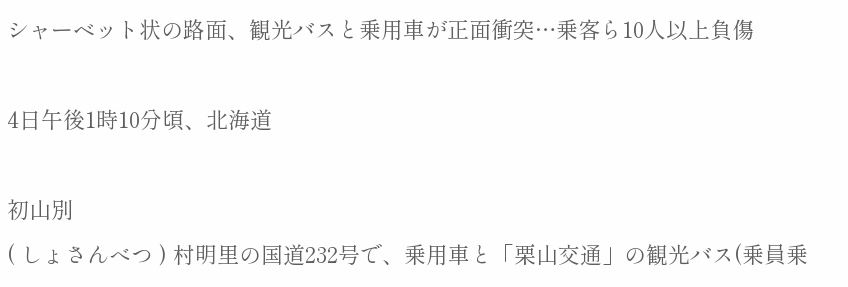シャーベット状の路面、観光バスと乗用車が正面衝突…乗客ら10人以上負傷

4日午後1時10分頃、北海道

初山別
( しょさんべつ ) 村明里の国道232号で、乗用車と「栗山交通」の観光バス(乗員乗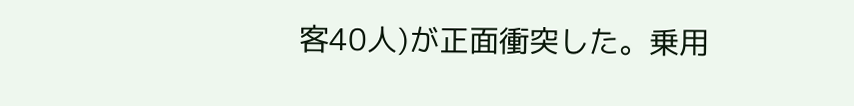客40人)が正面衝突した。乗用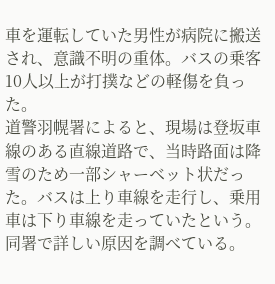車を運転していた男性が病院に搬送され、意識不明の重体。バスの乗客10人以上が打撲などの軽傷を負った。
道警羽幌署によると、現場は登坂車線のある直線道路で、当時路面は降雪のため一部シャーベット状だった。バスは上り車線を走行し、乗用車は下り車線を走っていたという。同署で詳しい原因を調べている。